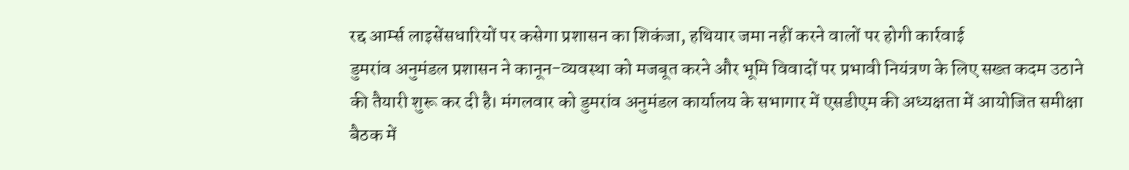रद्द आर्म्स लाइसेंसधारियों पर कसेगा प्रशासन का शिकंजा, हथियार जमा नहीं करने वालों पर होगी कार्रवाई
डुमरांव अनुमंडल प्रशासन ने कानून-व्यवस्था को मजबूत करने और भूमि विवादों पर प्रभावी नियंत्रण के लिए सख्त कदम उठाने की तैयारी शुरू कर दी है। मंगलवार को डुमरांव अनुमंडल कार्यालय के सभागार में एसडीएम की अध्यक्षता में आयोजित समीक्षा बैठक में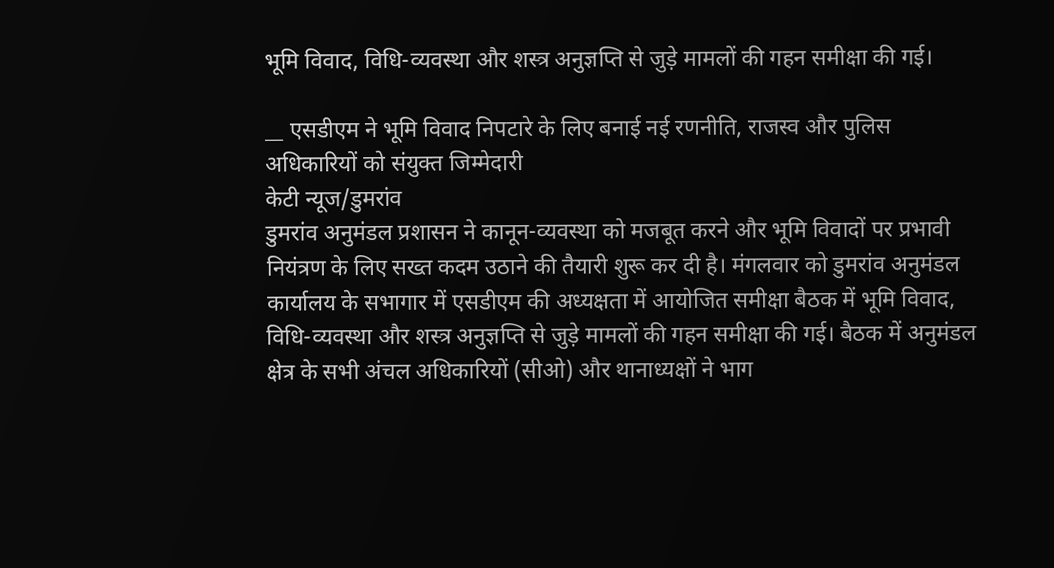भूमि विवाद, विधि-व्यवस्था और शस्त्र अनुज्ञप्ति से जुड़े मामलों की गहन समीक्षा की गई।

__ एसडीएम ने भूमि विवाद निपटारे के लिए बनाई नई रणनीति, राजस्व और पुलिस अधिकारियों को संयुक्त जिम्मेदारी
केटी न्यूज/डुमरांव
डुमरांव अनुमंडल प्रशासन ने कानून-व्यवस्था को मजबूत करने और भूमि विवादों पर प्रभावी नियंत्रण के लिए सख्त कदम उठाने की तैयारी शुरू कर दी है। मंगलवार को डुमरांव अनुमंडल कार्यालय के सभागार में एसडीएम की अध्यक्षता में आयोजित समीक्षा बैठक में भूमि विवाद, विधि-व्यवस्था और शस्त्र अनुज्ञप्ति से जुड़े मामलों की गहन समीक्षा की गई। बैठक में अनुमंडल क्षेत्र के सभी अंचल अधिकारियों (सीओ) और थानाध्यक्षों ने भाग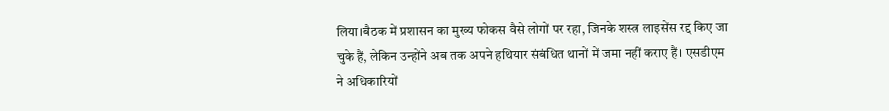लिया।बैठक में प्रशासन का मुख्य फोकस वैसे लोगों पर रहा, जिनके शस्त्र लाइसेंस रद्द किए जा चुके हैं, लेकिन उन्होंने अब तक अपने हथियार संबंधित थानों में जमा नहीं कराए हैं। एसडीएम ने अधिकारियों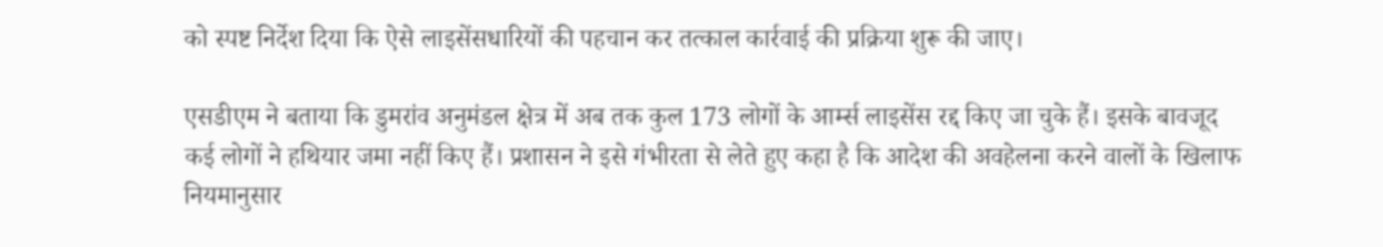को स्पष्ट निर्देश दिया कि ऐसे लाइसेंसधारियों की पहचान कर तत्काल कार्रवाई की प्रक्रिया शुरू की जाए।

एसडीएम ने बताया कि डुमरांव अनुमंडल क्षेत्र में अब तक कुल 173 लोगों के आर्म्स लाइसेंस रद्द किए जा चुके हैं। इसके बावजूद कई लोगों ने हथियार जमा नहीं किए हैं। प्रशासन ने इसे गंभीरता से लेते हुए कहा है कि आदेश की अवहेलना करने वालों के खिलाफ नियमानुसार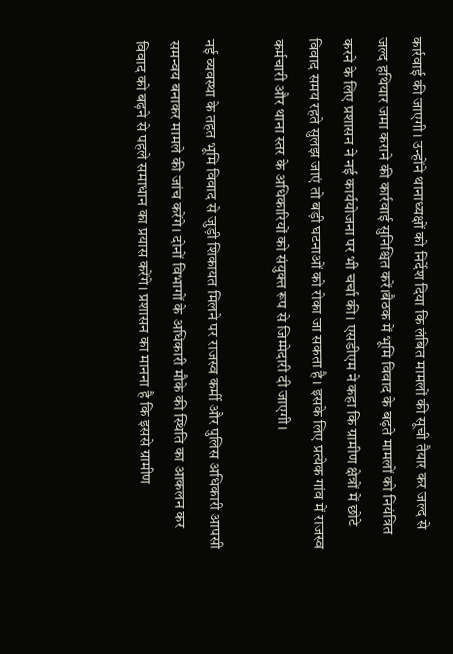कार्रवाई की जाएगी। उन्होंने थानाध्यक्षों को निर्देश दिया कि लंबित मामलों की सूची तैयार कर जल्द से जल्द हथियार जमा कराने की कार्रवाई सुनिश्चित करें।बैठक में भूमि विवाद के बढ़ते मामलों को नियंत्रित करने के लिए प्रशासन ने नई कार्ययोजना पर भी चर्चा की। एसडीएम ने कहा कि ग्रामीण क्षेत्रों में छोटे विवाद समय रहते सुलझ जाएं तो बड़ी घटनाओं को रोका जा सकता है। इसके लिए प्रत्येक गांव में राजस्व कर्मचारी और थाना स्तर के अधिकारियों को संयुक्त रूप से जिम्मेदारी दी जाएगी।

नई व्यवस्था के तहत भूमि विवाद से जुड़ी शिकायत मिलने पर राजस्व कर्मी और पुलिस अधिकारी आपसी समन्वय बनाकर मामले की जांच करेंगे। दोनों विभागों के अधिकारी मौके की स्थिति का आकलन कर विवाद को बढ़ने से पहले समाधान का प्रयास करेंगे। प्रशासन का मानना है कि इससे ग्रामीण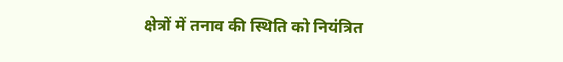क्षेत्रों में तनाव की स्थिति को नियंत्रित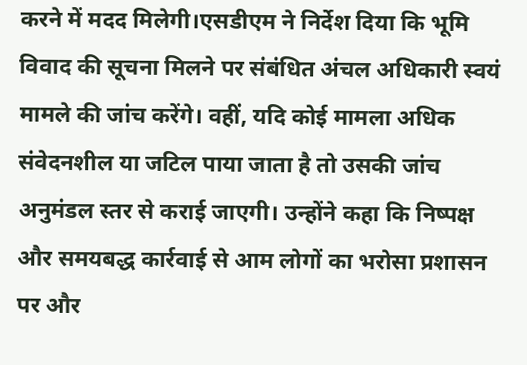करने में मदद मिलेगी।एसडीएम ने निर्देश दिया कि भूमि विवाद की सूचना मिलने पर संबंधित अंचल अधिकारी स्वयं मामले की जांच करेंगे। वहीं, यदि कोई मामला अधिक संवेदनशील या जटिल पाया जाता है तो उसकी जांच अनुमंडल स्तर से कराई जाएगी। उन्होंने कहा कि निष्पक्ष और समयबद्ध कार्रवाई से आम लोगों का भरोसा प्रशासन पर और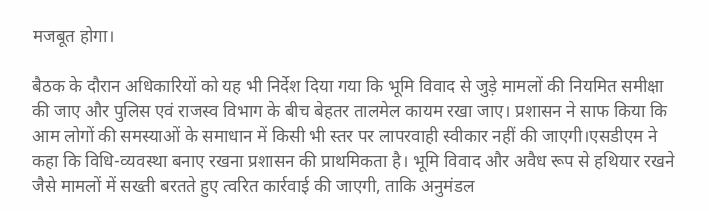मजबूत होगा।

बैठक के दौरान अधिकारियों को यह भी निर्देश दिया गया कि भूमि विवाद से जुड़े मामलों की नियमित समीक्षा की जाए और पुलिस एवं राजस्व विभाग के बीच बेहतर तालमेल कायम रखा जाए। प्रशासन ने साफ किया कि आम लोगों की समस्याओं के समाधान में किसी भी स्तर पर लापरवाही स्वीकार नहीं की जाएगी।एसडीएम ने कहा कि विधि-व्यवस्था बनाए रखना प्रशासन की प्राथमिकता है। भूमि विवाद और अवैध रूप से हथियार रखने जैसे मामलों में सख्ती बरतते हुए त्वरित कार्रवाई की जाएगी, ताकि अनुमंडल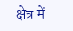क्षेत्र में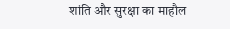शांति और सुरक्षा का माहौल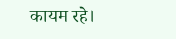कायम रहे।